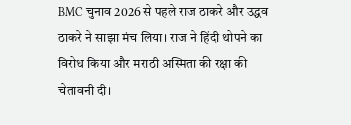BMC चुनाव 2026 से पहले राज ठाकरे और उद्धव ठाकरे ने साझा मंच लिया। राज ने हिंदी थोपने का विरोध किया और मराठी अस्मिता की रक्षा की चेतावनी दी।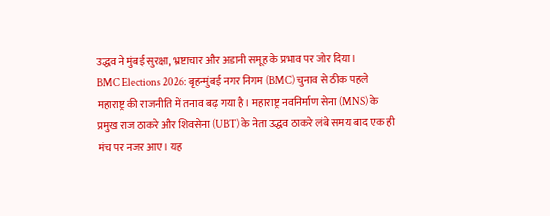उद्धव ने मुंबई सुरक्षा, भ्रष्टाचार और अडानी समूह के प्रभाव पर जोर दिया।
BMC Elections 2026: बृहन्मुंबई नगर निगम (BMC) चुनाव से ठीक पहले महाराष्ट्र की राजनीति में तनाव बढ़ गया है। महाराष्ट्र नवनिर्माण सेना (MNS) के प्रमुख राज ठाकरे और शिवसेना (UBT) के नेता उद्धव ठाकरे लंबे समय बाद एक ही मंच पर नजर आए। यह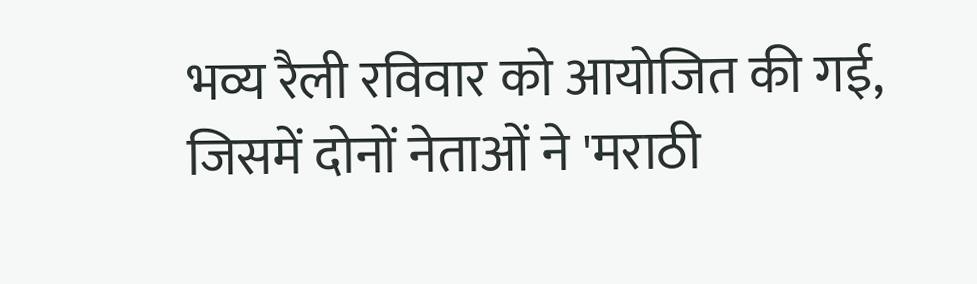भव्य रैली रविवार को आयोजित की गई, जिसमें दोनों नेताओं ने 'मराठी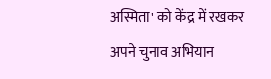अस्मिता' को केंद्र में रखकर अपने चुनाव अभियान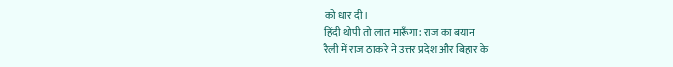को धार दी।
हिंदी थोपी तो लात मारूँगा: राज का बयान
रैली में राज ठाकरे ने उत्तर प्रदेश और बिहार के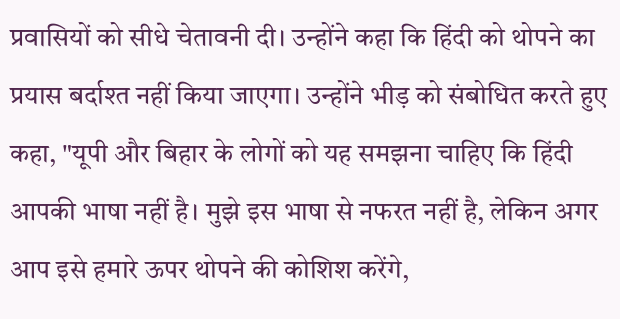प्रवासियों को सीधे चेतावनी दी। उन्होंने कहा कि हिंदी को थोपने का प्रयास बर्दाश्त नहीं किया जाएगा। उन्होंने भीड़ को संबोधित करते हुए कहा, "यूपी और बिहार के लोगों को यह समझना चाहिए कि हिंदी आपकी भाषा नहीं है। मुझे इस भाषा से नफरत नहीं है, लेकिन अगर आप इसे हमारे ऊपर थोपने की कोशिश करेंगे,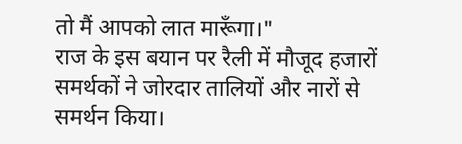तो मैं आपको लात मारूँगा।"
राज के इस बयान पर रैली में मौजूद हजारों समर्थकों ने जोरदार तालियों और नारों से समर्थन किया।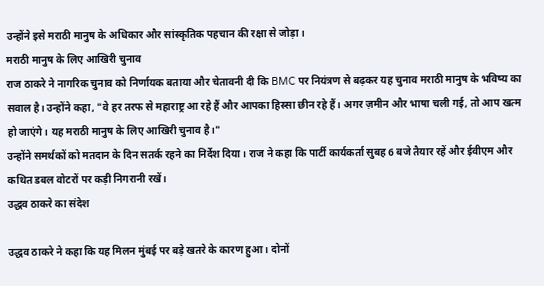उन्होंने इसे मराठी मानुष के अधिकार और सांस्कृतिक पहचान की रक्षा से जोड़ा।
मराठी मानुष के लिए आखिरी चुनाव
राज ठाकरे ने नागरिक चुनाव को निर्णायक बताया और चेतावनी दी कि BMC पर नियंत्रण से बढ़कर यह चुनाव मराठी मानुष के भविष्य का सवाल है। उन्होंने कहा, "वे हर तरफ से महाराष्ट्र आ रहे हैं और आपका हिस्सा छीन रहे हैं। अगर ज़मीन और भाषा चली गई, तो आप खत्म हो जाएंगे। यह मराठी मानुष के लिए आखिरी चुनाव है।"
उन्होंने समर्थकों को मतदान के दिन सतर्क रहने का निर्देश दिया। राज ने कहा कि पार्टी कार्यकर्ता सुबह 6 बजे तैयार रहें और ईवीएम और कथित डबल वोटरों पर कड़ी निगरानी रखें।
उद्धव ठाकरे का संदेश

उद्धव ठाकरे ने कहा कि यह मिलन मुंबई पर बड़े खतरे के कारण हुआ। दोनों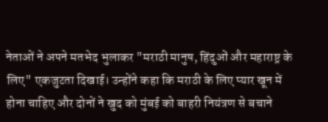नेताओं ने अपने मतभेद भुलाकर "मराठी मानुष, हिंदुओं और महाराष्ट्र के लिए" एकजुटता दिखाई। उन्होंने कहा कि मराठी के लिए प्यार खून में होना चाहिए और दोनों ने खुद को मुंबई को बाहरी नियंत्रण से बचाने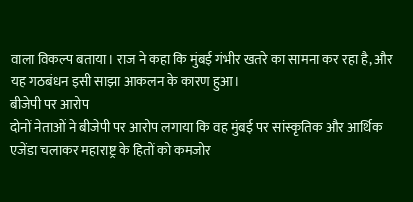वाला विकल्प बताया। राज ने कहा कि मुंबई गंभीर खतरे का सामना कर रहा है, और यह गठबंधन इसी साझा आकलन के कारण हुआ।
बीजेपी पर आरोप
दोनों नेताओं ने बीजेपी पर आरोप लगाया कि वह मुंबई पर सांस्कृतिक और आर्थिक एजेंडा चलाकर महाराष्ट्र के हितों को कमजोर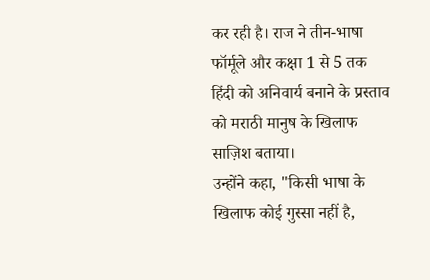कर रही है। राज ने तीन-भाषा फॉर्मूले और कक्षा 1 से 5 तक हिंदी को अनिवार्य बनाने के प्रस्ताव को मराठी मानुष के खिलाफ साज़िश बताया।
उन्होंने कहा, "किसी भाषा के खिलाफ कोई गुस्सा नहीं है,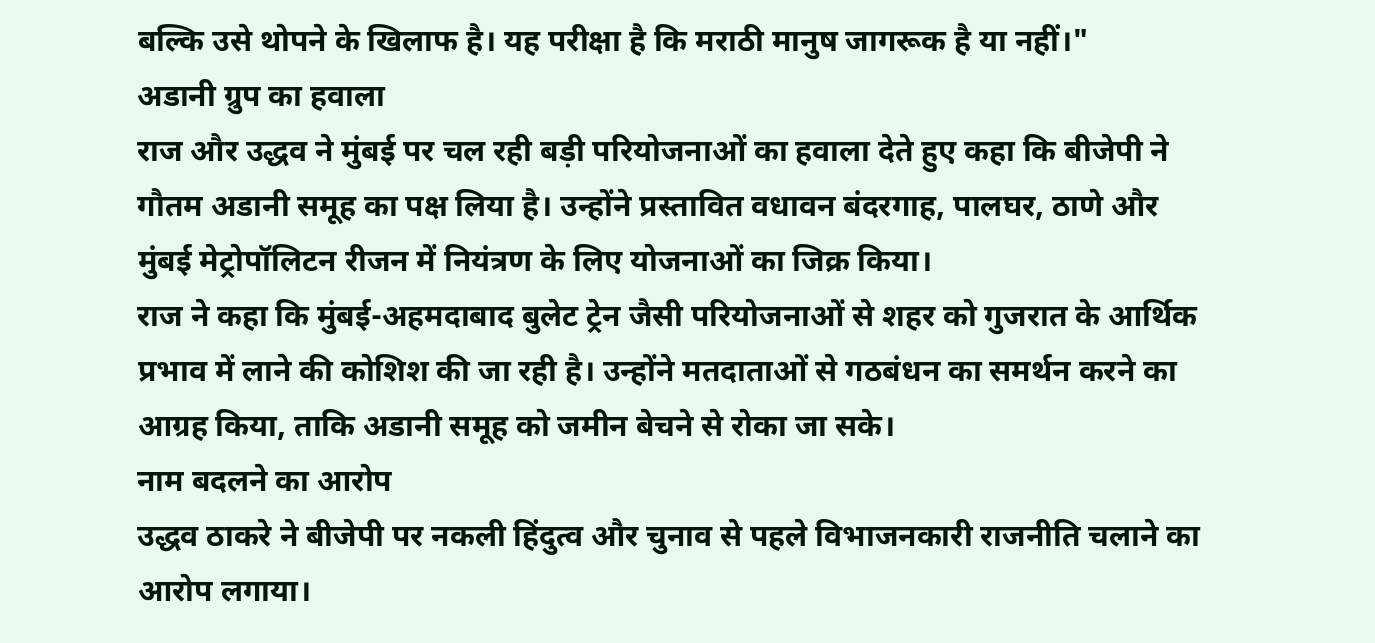बल्कि उसे थोपने के खिलाफ है। यह परीक्षा है कि मराठी मानुष जागरूक है या नहीं।"
अडानी ग्रुप का हवाला
राज और उद्धव ने मुंबई पर चल रही बड़ी परियोजनाओं का हवाला देते हुए कहा कि बीजेपी ने गौतम अडानी समूह का पक्ष लिया है। उन्होंने प्रस्तावित वधावन बंदरगाह, पालघर, ठाणे और मुंबई मेट्रोपॉलिटन रीजन में नियंत्रण के लिए योजनाओं का जिक्र किया।
राज ने कहा कि मुंबई-अहमदाबाद बुलेट ट्रेन जैसी परियोजनाओं से शहर को गुजरात के आर्थिक प्रभाव में लाने की कोशिश की जा रही है। उन्होंने मतदाताओं से गठबंधन का समर्थन करने का आग्रह किया, ताकि अडानी समूह को जमीन बेचने से रोका जा सके।
नाम बदलने का आरोप
उद्धव ठाकरे ने बीजेपी पर नकली हिंदुत्व और चुनाव से पहले विभाजनकारी राजनीति चलाने का आरोप लगाया।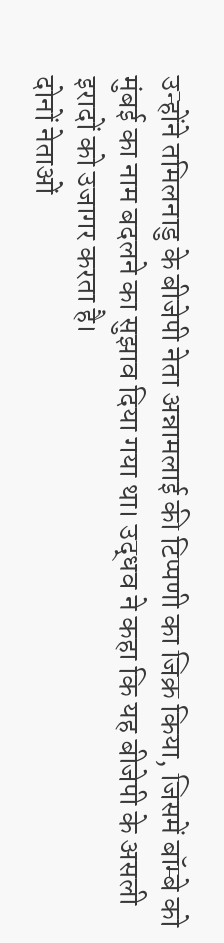उन्होंने तमिलनाडु के बीजेपी नेता अन्नामलाई की टिप्पणी का जिक्र किया, जिसमें बॉम्बे को मुंबई का नाम बदलने का सुझाव दिया गया था। उद्धव ने कहा कि यह बीजेपी के असली इरादों को उजागर करता है।
दोनों नेताओं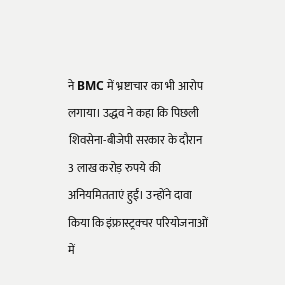ने BMC में भ्रष्टाचार का भी आरोप लगाया। उद्धव ने कहा कि पिछली शिवसेना-बीजेपी सरकार के दौरान 3 लाख करोड़ रुपये की अनियमितताएं हुईं। उन्होंने दावा किया कि इंफ्रास्ट्रक्चर परियोजनाओं में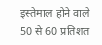इस्तेमाल होने वाले 50 से 60 प्रतिशत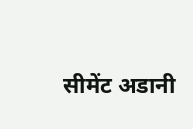सीमेंट अडानी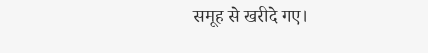समूह से खरीदे गए।